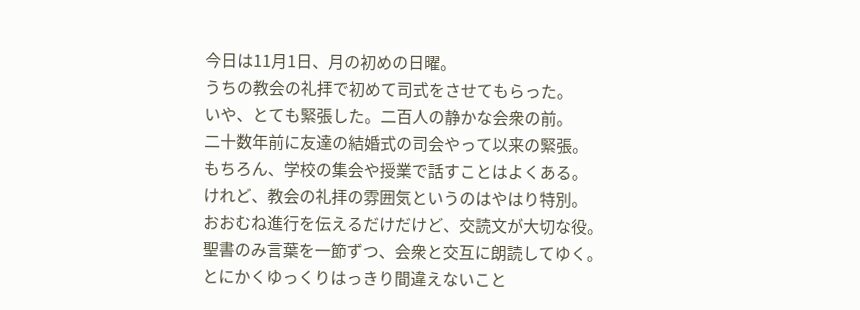今日は11月1日、月の初めの日曜。
うちの教会の礼拝で初めて司式をさせてもらった。
いや、とても緊張した。二百人の静かな会衆の前。
二十数年前に友達の結婚式の司会やって以来の緊張。
もちろん、学校の集会や授業で話すことはよくある。
けれど、教会の礼拝の雰囲気というのはやはり特別。
おおむね進行を伝えるだけだけど、交読文が大切な役。
聖書のみ言葉を一節ずつ、会衆と交互に朗読してゆく。
とにかくゆっくりはっきり間違えないこと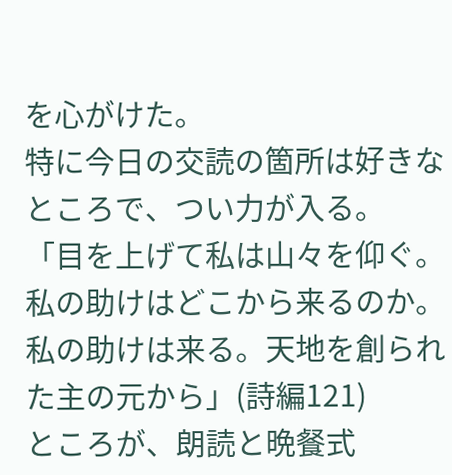を心がけた。
特に今日の交読の箇所は好きなところで、つい力が入る。
「目を上げて私は山々を仰ぐ。私の助けはどこから来るのか。
私の助けは来る。天地を創られた主の元から」(詩編121)
ところが、朗読と晩餐式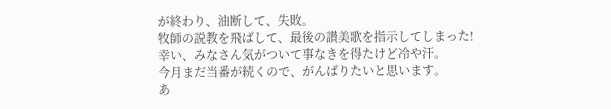が終わり、油断して、失敗。
牧師の説教を飛ばして、最後の讃美歌を指示してしまった!
幸い、みなさん気がついて事なきを得たけど冷や汗。
今月まだ当番が続くので、がんばりたいと思います。
あ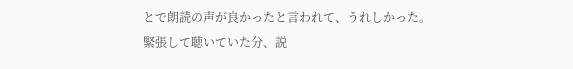とで朗読の声が良かったと言われて、うれしかった。
緊張して聴いていた分、説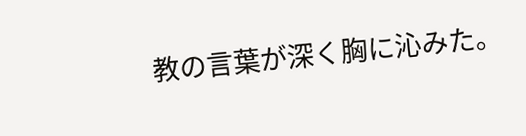教の言葉が深く胸に沁みた。